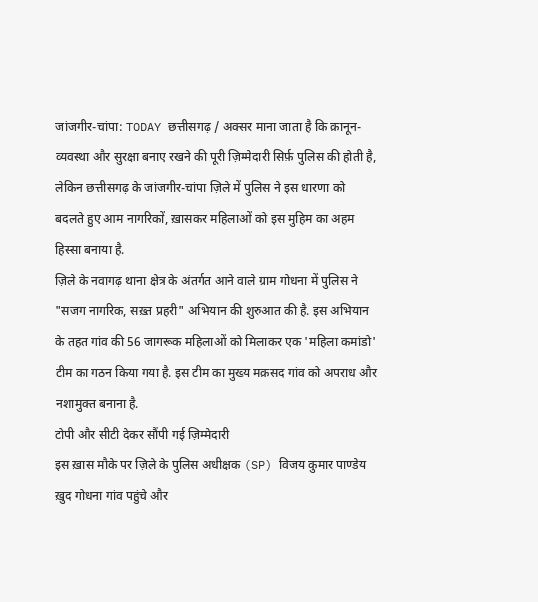जांजगीर-चांपा: TODAY छत्तीसगढ़ / अक्सर माना जाता है कि क़ानून-व्यवस्था और सुरक्षा बनाए रखने की पूरी ज़िम्मेदारी सिर्फ़ पुलिस की होती है, लेकिन छत्तीसगढ़ के जांजगीर-चांपा ज़िले में पुलिस ने इस धारणा को बदलते हुए आम नागरिकों, ख़ासकर महिलाओं को इस मुहिम का अहम हिस्सा बनाया है.
ज़िले के नवागढ़ थाना क्षेत्र के अंतर्गत आने वाले ग्राम गोधना में पुलिस ने "सजग नागरिक, सख़्त प्रहरी" अभियान की शुरुआत की है. इस अभियान के तहत गांव की 56 जागरूक महिलाओं को मिलाकर एक 'महिला कमांडो' टीम का गठन किया गया है. इस टीम का मुख्य मक़सद गांव को अपराध और नशामुक्त बनाना है.
टोपी और सीटी देकर सौंपी गई ज़िम्मेदारी
इस ख़ास मौके पर ज़िले के पुलिस अधीक्षक (SP) विजय कुमार पाण्डेय ख़ुद गोधना गांव पहुंचे और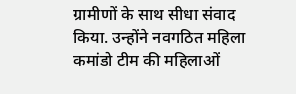ग्रामीणों के साथ सीधा संवाद किया. उन्होंने नवगठित महिला कमांडो टीम की महिलाओं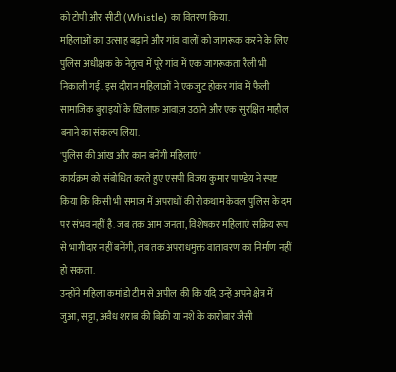को टोपी और सीटी (Whistle) का वितरण किया.
महिलाओं का उत्साह बढ़ाने और गांव वालों को जागरूक करने के लिए पुलिस अधीक्षक के नेतृत्व में पूरे गांव में एक जागरूकता रैली भी निकाली गई. इस दौरान महिलाओं ने एकजुट होकर गांव में फैली सामाजिक बुराइयों के ख़िलाफ़ आवाज़ उठाने और एक सुरक्षित माहौल बनाने का संकल्प लिया.
'पुलिस की आंख और कान बनेंगी महिलाएं'
कार्यक्रम को संबोधित करते हुए एसपी विजय कुमार पाण्डेय ने स्पष्ट किया कि किसी भी समाज में अपराधों की रोकथाम केवल पुलिस के दम पर संभव नहीं है. जब तक आम जनता, विशेषकर महिलाएं सक्रिय रूप से भागीदार नहीं बनेंगी, तब तक अपराधमुक्त वातावरण का निर्माण नहीं हो सकता.
उन्होंने महिला कमांडो टीम से अपील की कि यदि उन्हें अपने क्षेत्र में जुआ, सट्टा, अवैध शराब की बिक्री या नशे के कारोबार जैसी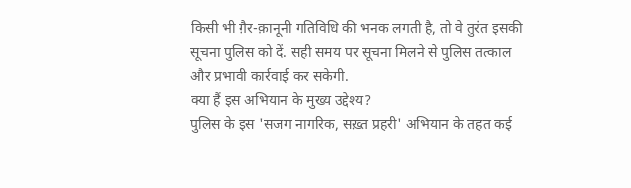किसी भी ग़ैर-क़ानूनी गतिविधि की भनक लगती है, तो वे तुरंत इसकी सूचना पुलिस को दें. सही समय पर सूचना मिलने से पुलिस तत्काल और प्रभावी कार्रवाई कर सकेगी.
क्या हैं इस अभियान के मुख्य उद्देश्य?
पुलिस के इस 'सजग नागरिक, सख़्त प्रहरी' अभियान के तहत कई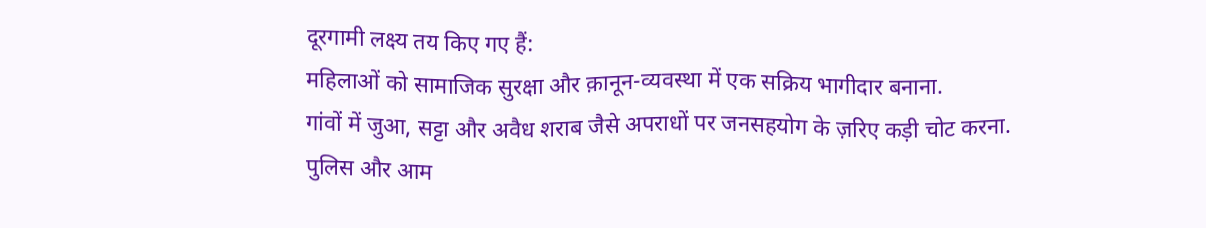दूरगामी लक्ष्य तय किए गए हैं:
महिलाओं को सामाजिक सुरक्षा और क़ानून-व्यवस्था में एक सक्रिय भागीदार बनाना.
गांवों में जुआ, सट्टा और अवैध शराब जैसे अपराधों पर जनसहयोग के ज़रिए कड़ी चोट करना.
पुलिस और आम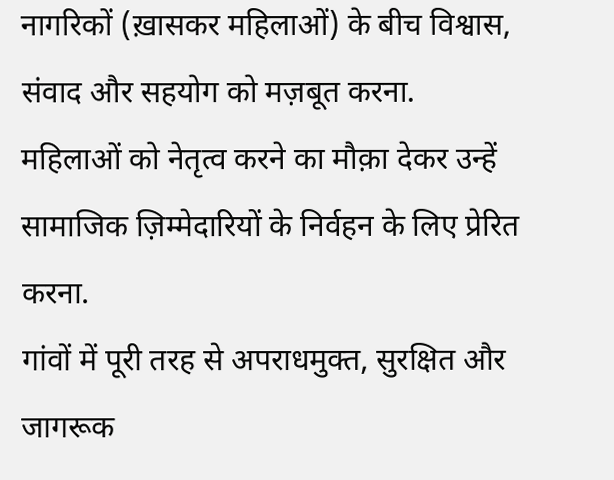नागरिकों (ख़ासकर महिलाओं) के बीच विश्वास, संवाद और सहयोग को मज़बूत करना.
महिलाओं को नेतृत्व करने का मौक़ा देकर उन्हें सामाजिक ज़िम्मेदारियों के निर्वहन के लिए प्रेरित करना.
गांवों में पूरी तरह से अपराधमुक्त, सुरक्षित और जागरूक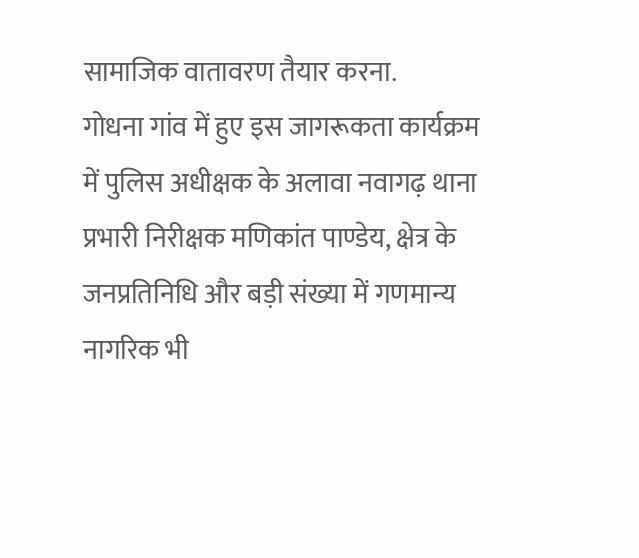सामाजिक वातावरण तैयार करना.
गोधना गांव में हुए इस जागरूकता कार्यक्रम में पुलिस अधीक्षक के अलावा नवागढ़ थाना प्रभारी निरीक्षक मणिकांत पाण्डेय, क्षेत्र के जनप्रतिनिधि और बड़ी संख्या में गणमान्य नागरिक भी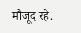मौजूद रहे.